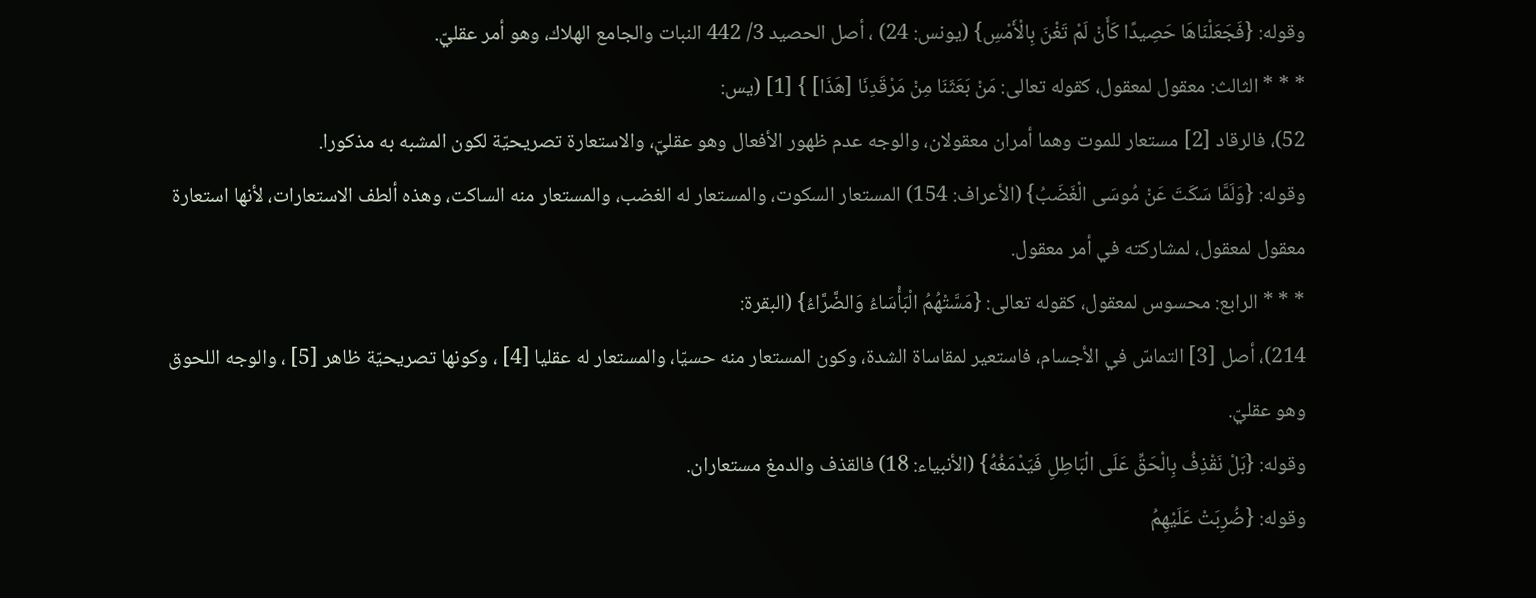وقوله: {فَجَعَلْنَاهَا حَصِيدًا كَأَنْ لَمْ تَغْنَ بِالْأَمْسِ} (يونس: 24) ، أصل الحصيد 3/ 442 النبات والجامع الهلاك، وهو أمر عقليّ.
* * * الثالث: معقول لمعقول، كقوله تعالى: مَنْ بَعَثَنَا مِنْ مَرْقَدِنَا [هَذَا] } [1] (يس:
52)، فالرقاد [2] مستعار للموت وهما أمران معقولان، والوجه عدم ظهور الأفعال وهو عقليّ، والاستعارة تصريحيّة لكون المشبه به مذكورا.
وقوله: {وَلَمَّا سَكَتَ عَنْ مُوسَى الْغَضَبُ} (الأعراف: 154) المستعار السكوت، والمستعار له الغضب، والمستعار منه الساكت، وهذه ألطف الاستعارات، لأنها استعارة معقول لمعقول، لمشاركته في أمر معقول.
* * * الرابع: محسوس لمعقول، كقوله تعالى: {مَسَّتْهُمُ الْبَأْسَاءُ وَالضَّرَّاءُ} (البقرة:
214)، أصل [3] التماسّ في الأجسام، فاستعير لمقاساة الشدة، وكون المستعار منه حسيّا، والمستعار له عقليا [4] ، وكونها تصريحيّة ظاهر [5] ، والوجه اللحوق وهو عقليّ.
وقوله: {بَلْ نَقْذِفُ بِالْحَقِّ عَلَى الْبَاطِلِ فَيَدْمَغُهُ} (الأنبياء: 18) فالقذف والدمغ مستعاران.
وقوله: {ضُرِبَتْ عَلَيْهِمُ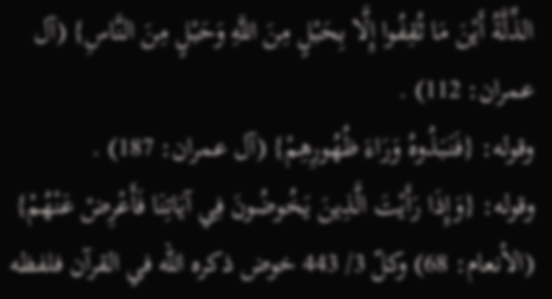الذِّلَّةُ أَيْنَ مَا ثُقِفُوا إِلَّا بِحَبْلٍ مِنَ اللَّهِ وَحَبْلٍ مِنَ النَّاسِ} (آل عمران: 112) .
وقوله: {فَنَبَذُوهُ وَرَاءَ ظُهُورِهِمْ} (آل عمران: 187) .
وقوله: {وَإِذَا رَأَيْتَ الَّذِينَ يَخُوضُونَ فِي آيَاتِنَا فَأَعْرِضْ عَنْهُمْ} (الأنعام: 68) وكلّ 3/ 443 خوض ذكره الله في القرآن فلفظه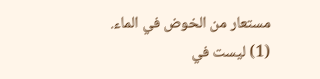مستعار من الخوض في الماء.
(1) ليست في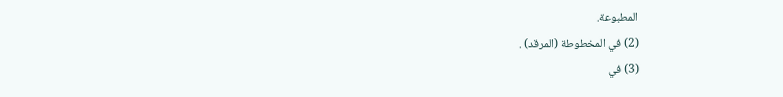المطبوعة.
(2) في المخطوطة (المرقد) .
(3) في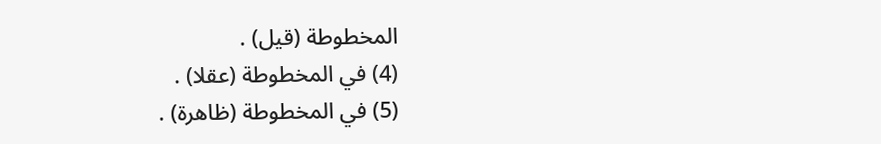المخطوطة (قيل) .
(4) في المخطوطة (عقلا) .
(5) في المخطوطة (ظاهرة) .